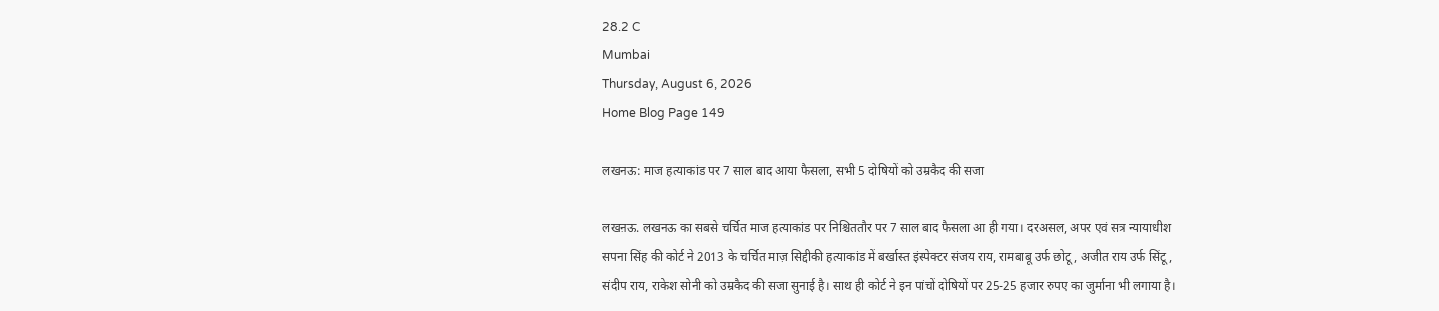28.2 C
Mumbai
Thursday, August 6, 2026
Home Blog Page 149

लखनऊ: माज हत्याकांड पर 7 साल बाद आया फैसला, सभी 5 दोषियों को उम्रकैद की सजा

लखऩऊ. लखनऊ का सबसे चर्चित माज हत्याकांड पर निश्चिततौर पर 7 साल बाद फैसला आ ही गया। दरअसल, अपर एवं सत्र न्यायाधीश सपना सिंह की कोर्ट ने 2013 के चर्चित माज़ सिद्दीकी हत्याकांड में बर्खास्त इंस्पेक्टर संजय राय, रामबाबू उर्फ छोटू, अजीत राय उर्फ सिंटू, संदीप राय, राकेश सोनी को उम्रकैद की सजा सुनाई है। साथ ही कोर्ट ने इन पांचों दोषियों पर 25-25 हजार रुपए का जुर्माना भी लगाया है।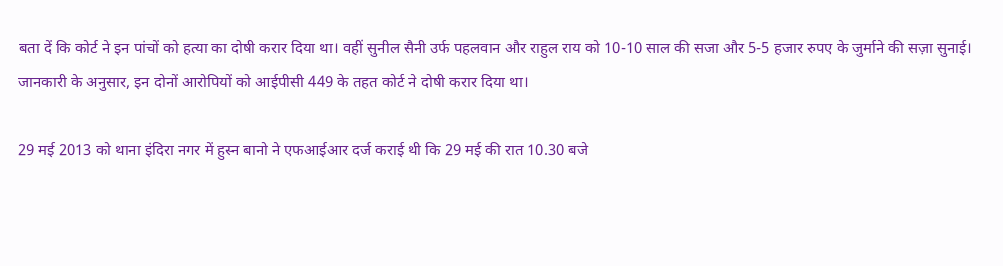बता दें कि कोर्ट ने इन पांचों को हत्या का दोषी करार दिया था। वहीं सुनील सैनी उर्फ पहलवान और राहुल राय को 10-10 साल की सजा और 5-5 हजार रुपए के जुर्माने की सज़ा सुनाई। जानकारी के अनुसार, इन दोनों आरोपियों को आईपीसी 449 के तहत कोर्ट ने दोषी करार दिया था।

29 मई 2013 को थाना इंदिरा नगर में हुस्न बानो ने एफआईआर दर्ज कराई थी कि 29 मई की रात 10.30 बजे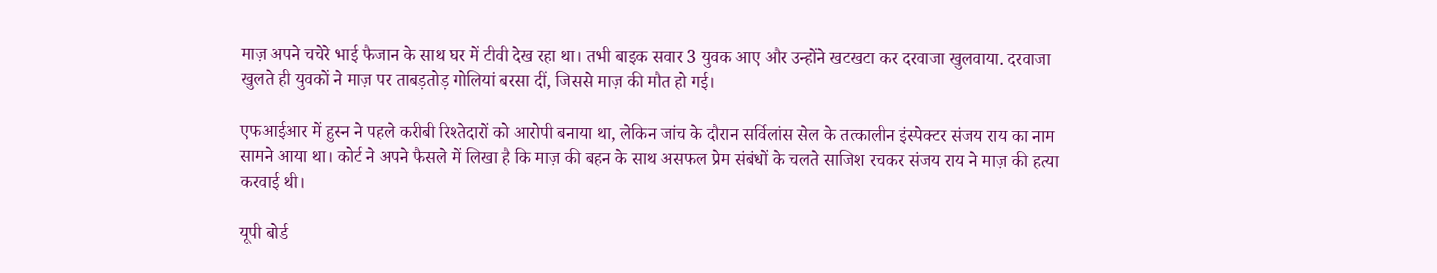माज़ अपने चचेरे भाई फैजान के साथ घर में टीवी देख रहा था। तभी बाइक सवार 3 युवक आए और उन्होंने खटखटा कर दरवाजा खुलवाया. दरवाजा खुलते ही युवकों ने माज़ पर ताबड़तोड़ गोलियां बरसा दीं, जिससे माज़ की मौत हो गई।

एफआईआर में हुस्न ने पहले करीबी रिश्तेदारों को आरोपी बनाया था, लेकिन जांच के दौरान सर्विलांस सेल के तत्कालीन इंस्पेक्टर संजय राय का नाम सामने आया था। कोर्ट ने अपने फैसले में लिखा है कि माज़ की बहन के साथ असफल प्रेम संबंधों के चलते साजिश रचकर संजय राय ने माज़ की हत्या करवाई थी।

यूपी बोर्ड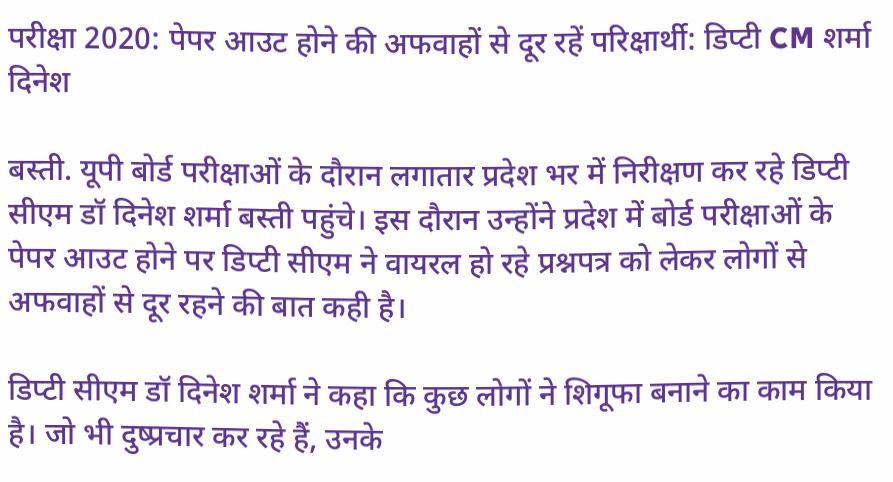परीक्षा 2020: पेपर आउट होने की अफवाहों से दूर रहें परिक्षार्थी: डिप्टी CM शर्मा दिनेश

बस्ती. यूपी बोर्ड परीक्षाओं के दौरान लगातार प्रदेश भर में निरीक्षण कर रहे डिप्टी सीएम डॉ दिनेश शर्मा बस्ती पहुंचे। इस दौरान उन्होंने प्रदेश में बोर्ड परीक्षाओं के पेपर आउट होने पर डिप्टी सीएम ने वायरल हो रहे प्रश्नपत्र को लेकर लोगों से अफवाहों से दूर रहने की बात कही है।

डिप्टी सीएम डॉ दिनेश शर्मा ने कहा कि कुछ लोगों ने शिगूफा बनाने का काम किया है। जो भी दुष्प्रचार कर रहे हैं, उनके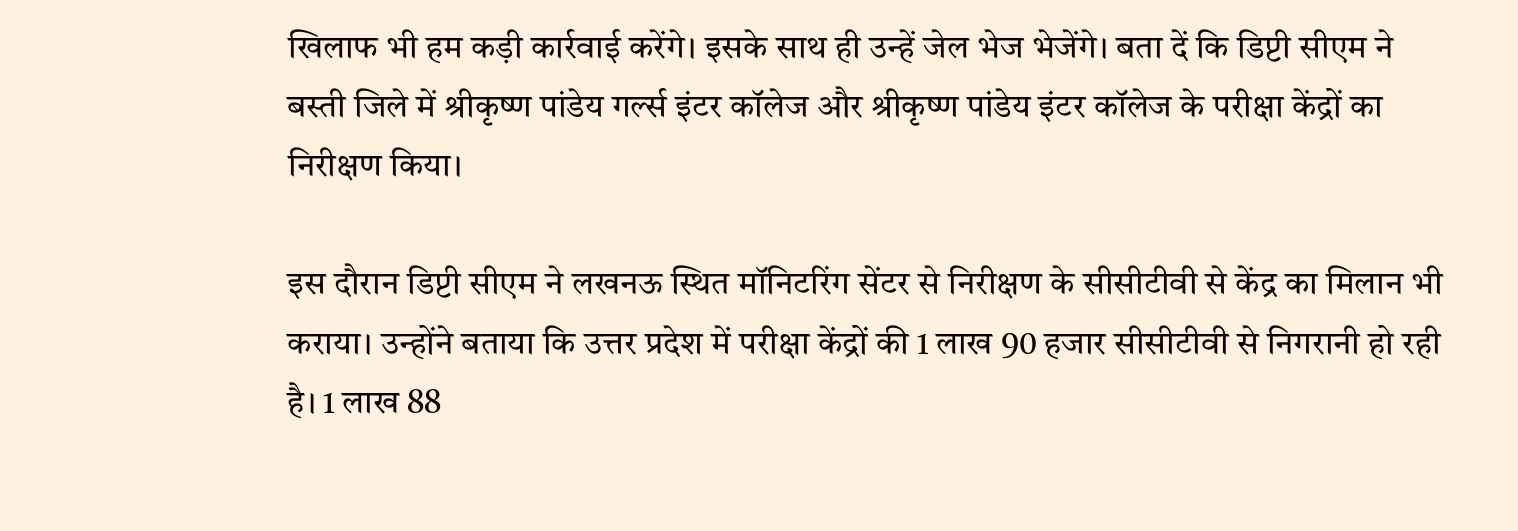खिलाफ भी हम कड़ी कार्रवाई करेंगे। इसके साथ ही उन्हें जेल भेज भेजेंगे। बता दें कि डिप्टी सीएम ने बस्ती जिले में श्रीकृष्ण पांडेय गर्ल्स इंटर कॉलेज और श्रीकृष्ण पांडेय इंटर कॉलेज के परीक्षा केंद्रों का निरीक्षण किया।

इस दौरान डिप्टी सीएम ने लखनऊ स्थित मॉनिटरिंग सेंटर से निरीक्षण के सीसीटीवी से केंद्र का मिलान भी कराया। उन्होंने बताया कि उत्तर प्रदेश में परीक्षा केंद्रों की 1 लाख 90 हजार सीसीटीवी से निगरानी हो रही है। 1 लाख 88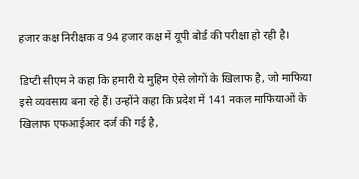हजार कक्ष निरीक्षक व 94 हजार कक्ष में यूपी बोर्ड की परीक्षा हो रही है।

डिप्टी सीएम ने कहा कि हमारी ये मुहिम ऐसे लोगों के खिलाफ है, जो माफिया इसे व्यवसाय बना रहे हैं। उन्होंने कहा कि प्रदेश में 141 नकल माफियाओं के खिलाफ एफआईआर दर्ज की गई है,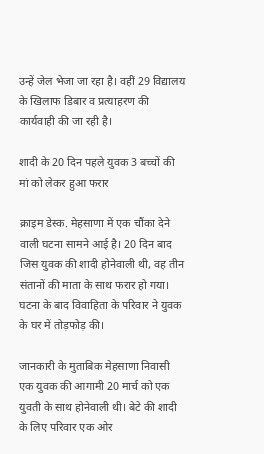उन्हें जेल भेजा जा रहा है। वहीं 29 विद्यालय के खिलाफ डिबार व प्रत्याहरण की कार्यवाही की जा रही है।

शादी के 20 दिन पहले युवक 3 बच्चों की मां को लेकर हुआ फरार

क्राइम डेस्क. मेहसाणा में एक चौंका देने वाली घटना सामने आई है। 20 दिन बाद जिस युवक की शादी होनेवाली थी, वह तीन संतानों की माता के साथ फरार हो गया। घटना के बाद विवाहिता के परिवार ने युवक के घर में तोड़फोड़ की।

जानकारी के मुताबिक मेहसाणा निवासी एक युवक की आगामी 20 मार्च को एक युवती के साथ होनेवाली थी। बेटे की शादी के लिए परिवार एक ओर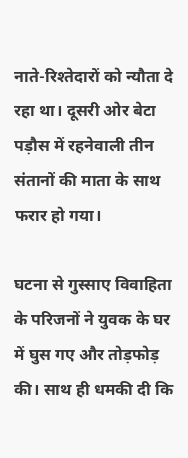नाते-रिश्तेदारों को न्यौता दे रहा था। दूसरी ओर बेटा पड़ौस में रहनेवाली तीन संतानों की माता के साथ फरार हो गया।

घटना से गुस्साए विवाहिता के परिजनों ने युवक के घर में घुस गए और तोड़फोड़ की। साथ ही धमकी दी कि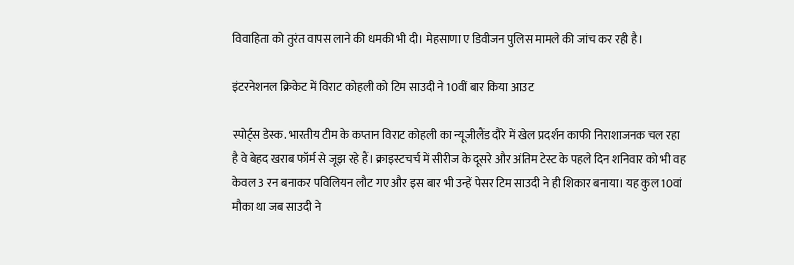विवाहिता को तुरंत वापस लाने की धमकी भी दी। मेहसाणा ए डिवीजन पुलिस मामले की जांच कर रही है।

इंटरनेशनल क्रिकेट में विराट कोहली को टिम साउदी ने 10वीं बार किया आउट

स्पोर्ट्स डेस्क. भारतीय टीम के कप्तान विराट कोहली का न्यूजीलैंड दौरे में खेल प्रदर्शन काफी निराशाजनक चल रहा है वे बेहद खराब फॉर्म से जूझ रहे हैं। क्राइस्टचर्च में सीरीज के दूसरे और अंतिम टेस्ट के पहले दिन शनिवार को भी वह केवल 3 रन बनाकर पविलियन लौट गए और इस बार भी उन्हें पेसर टिम साउदी ने ही शिकार बनाया। यह कुल 10वां मौका था जब साउदी ने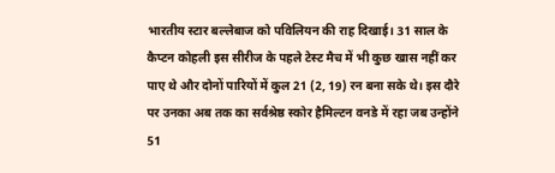भारतीय स्टार बल्लेबाज को पविलियन की राह दिखाई। 31 साल के कैप्टन कोहली इस सीरीज के पहले टेस्ट मैच में भी कुछ खास नहीं कर पाए थे और दोनों पारियों में कुल 21 (2, 19) रन बना सके थे। इस दौरे पर उनका अब तक का सर्वश्रेष्ठ स्कोर हैमिल्टन वनडे में रहा जब उन्होंने 51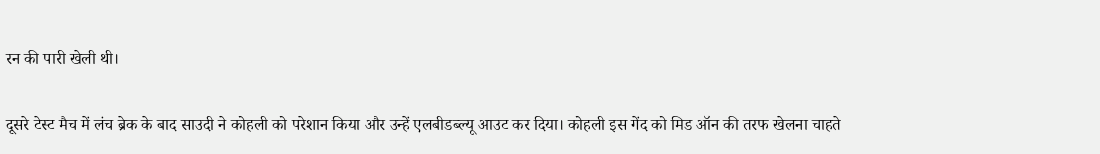रन की पारी खेली थी।

दूसरे टेस्ट मैच में लंच ब्रेक के बाद साउदी ने कोहली को परेशान किया और उन्हें एलबीडब्ल्यू आउट कर दिया। कोहली इस गेंद को मिड ऑन की तरफ खेलना चाहते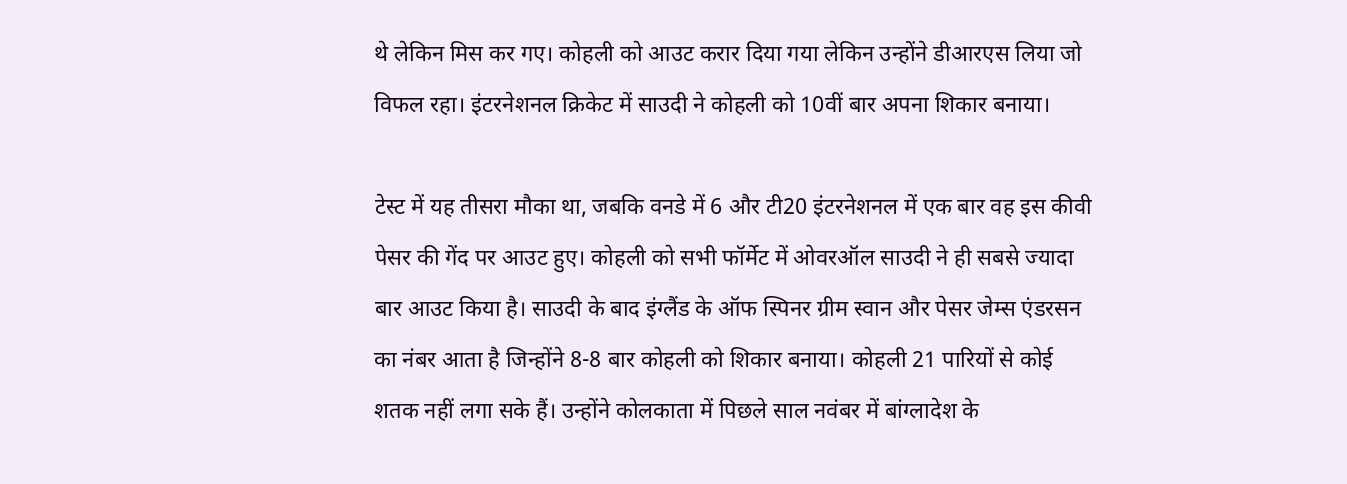थे लेकिन मिस कर गए। कोहली को आउट करार दिया गया लेकिन उन्होंने डीआरएस लिया जो विफल रहा। इंटरनेशनल क्रिकेट में साउदी ने कोहली को 10वीं बार अपना शिकार बनाया।

टेस्ट में यह तीसरा मौका था, जबकि वनडे में 6 और टी20 इंटरनेशनल में एक बार वह इस कीवी पेसर की गेंद पर आउट हुए। कोहली को सभी फॉर्मेट में ओवरऑल साउदी ने ही सबसे ज्यादा बार आउट किया है। साउदी के बाद इंग्लैंड के ऑफ स्पिनर ग्रीम स्वान और पेसर जेम्स एंडरसन का नंबर आता है जिन्होंने 8-8 बार कोहली को शिकार बनाया। कोहली 21 पारियों से कोई शतक नहीं लगा सके हैं। उन्होंने कोलकाता में पिछले साल नवंबर में बांग्लादेश के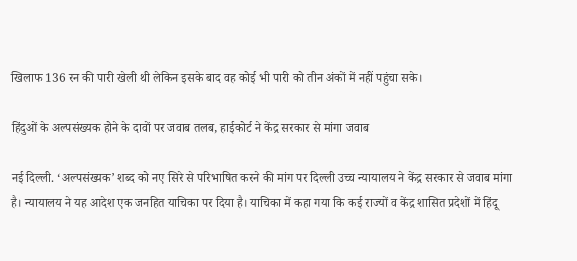खिलाफ 136 रन की पारी खेली थी लेकिन इसके बाद वह कोई भी पारी को तीन अंकों में नहीं पहुंचा सके।

हिंदुओं के अल्पसंख्यक होने के दावों पर जवाब तलब, हाईकोर्ट ने केंद्र सरकार से मांगा जवाब

नई दिल्ली. ‘अल्पसंख्यक’ शब्द को नए सिरे से परिभाषित करने की मांग पर दिल्ली उच्च न्यायालय ने केंद्र सरकार से जवाब मांगा है। न्यायालय ने यह आदेश एक जनहित याचिका पर दिया है। याचिका में कहा गया कि कई राज्यों व केंद्र शासित प्रदेशों में हिंदू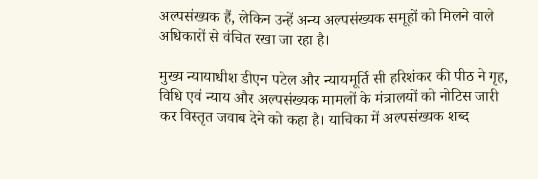अल्पसंख्यक हैं, लेकिन उन्हें अन्य अल्पसंख्यक समूहों को मिलने वाले अधिकारों से वंचित रखा जा रहा है।

मुख्य न्यायाधीश डीएन पटेल और न्यायमूर्ति सी हरिशंकर की पीठ ने गृह, विधि एवं न्याय और अल्पसंख्यक मामलों के मंत्रालयों को नोटिस जारी कर विस्तृत जवाब देने को कहा है। याचिका में अल्पसंख्यक शब्द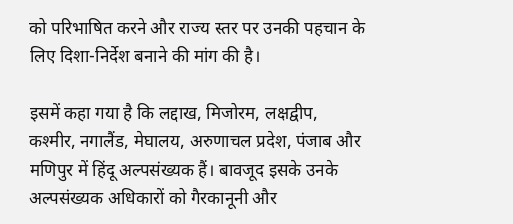को परिभाषित करने और राज्य स्तर पर उनकी पहचान के लिए दिशा-निर्देश बनाने की मांग की है।

इसमें कहा गया है कि लद्दाख, मिजोरम, लक्षद्वीप, कश्मीर, नगालैंड, मेघालय, अरुणाचल प्रदेश, पंजाब और मणिपुर में हिंदू अल्पसंख्यक हैं। बावजूद इसके उनके अल्पसंख्यक अधिकारों को गैरकानूनी और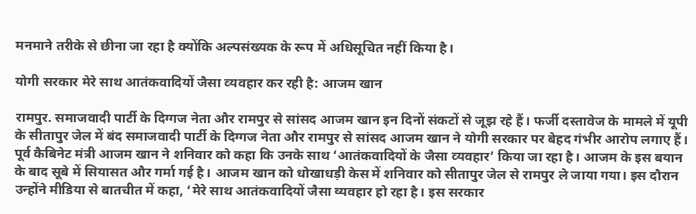मनमाने तरीके से छीना जा रहा है क्योंकि अल्पसंख्यक के रूप में अधिसूचित नहीं किया है।

योगी सरकार मेरे साथ आतंकवादियों जैसा व्‍यवहार कर रही है: आजम खान

रामपुर. समाजवादी पार्टी के दिग्‍गज नेता और रामपुर से सांसद आजम खान इन दिनों संकटों से जूझ रहे हैं। फर्जी दस्‍तावेज के मामले में यूपी के सीतापुर जेल में बंद समाजवादी पार्टी के दिग्‍गज नेता और रामपुर से सांसद आजम खान ने योगी सरकार पर बेहद गंभीर आरोप लगाए हैं। पूर्व कैबिनेट मंत्री आजम खान ने शनिवार को कहा कि उनके साथ ‘आतंकवादियों के जैसा व्‍यवहार’ किया जा रहा है। आजम के इस बयान के बाद सूबे में सियासत और गर्मा गई है। आजम खान को धोखाधड़ी केस में शनिवार को सीतापुर जेल से रामपुर ले जाया गया। इस दौरान उन्‍होंने मीडिया से बातचीत में कहा, ‘मेरे साथ आतंकवादियों जैसा व्यवहार हो रहा है। इस सरकार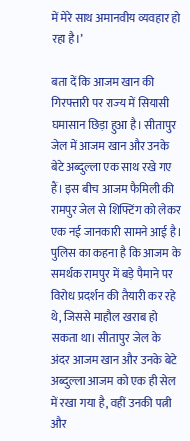में मेरे साथ अमानवीय व्यवहार हो रहा है।’

बता दें कि आजम खान की गिरफ्तारी पर राज्‍य में सियासी घमासान छिड़ा हुआ है। सीतापुर जेल में आजम खान और उनके बेटे अब्दुल्ला एक साथ रखे गए हैं। इस बीच आजम फैमिली की रामपुर जेल से शिफ्टिंग को लेकर एक नई जानकारी सामने आई है। पुलिस का कहना है कि आजम के समर्थक रामपुर में बड़े पैमाने पर विरोध प्रदर्शन की तैयारी कर रहे थे, जिससे माहौल खराब हो सकता था। सीतापुर जेल के अंदर आजम खान और उनके बेटे अब्दुल्ला आजम को एक ही सेल में रखा गया है, वहीं उनकी पत्नी और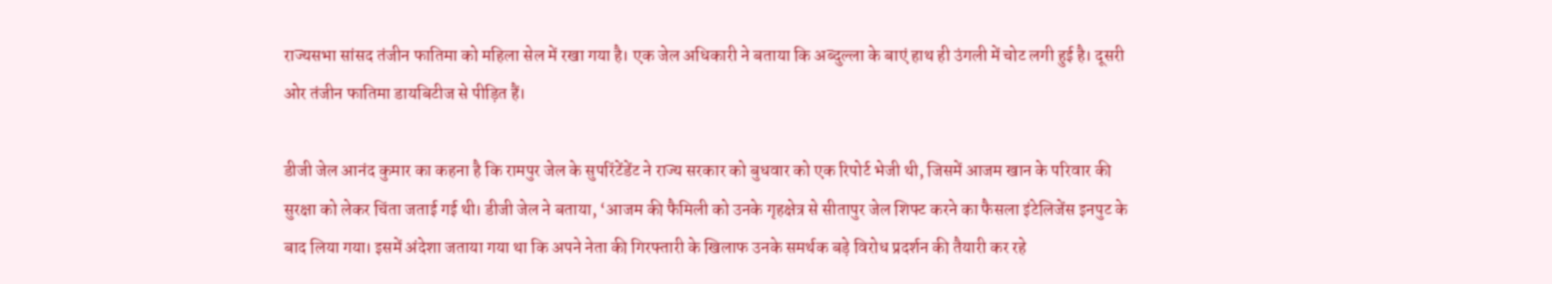राज्यसभा सांसद तंजीन फातिमा को महिला सेल में रखा गया है। एक जेल अधिकारी ने बताया कि अब्दुल्ला के बाएं हाथ ही उंगली में चोट लगी हुई है। दूसरी ओर तंजीन फातिमा डायबिटीज से पीड़ित हैं।

डीजी जेल आनंद कुमार का कहना है कि रामपुर जेल के सुपरिंटेंडेंट ने राज्य सरकार को बुधवार को एक रिपोर्ट भेजी थी, जिसमें आजम खान के परिवार की सुरक्षा को लेकर चिंता जताई गई थी। डीजी जेल ने बताया, ‘आजम की फैमिली को उनके गृहक्षेत्र से सीतापुर जेल शिफ्ट करने का फैसला इंटेलिजेंस इनपुट के बाद लिया गया। इसमें अंदेशा जताया गया था कि अपने नेता की गिरफ्तारी के खिलाफ उनके समर्थक बड़े विरोध प्रदर्शन की तैयारी कर रहे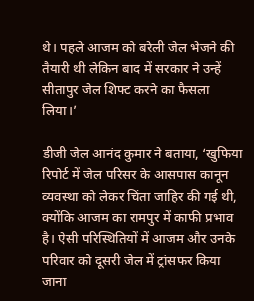थे। पहले आजम को बरेली जेल भेजने की तैयारी थी लेकिन बाद में सरकार ने उन्हें सीतापुर जेल शिफ्ट करने का फैसला लिया।’

डीजी जेल आनंद कुमार ने बताया, ‘खुफिया रिपोर्ट में जेल परिसर के आसपास कानून व्यवस्था को लेकर चिंता जाहिर की गई थी, क्योंकि आजम का रामपुर में काफी प्रभाव है। ऐसी परिस्थितियों में आजम और उनके परिवार को दूसरी जेल में ट्रांसफर किया जाना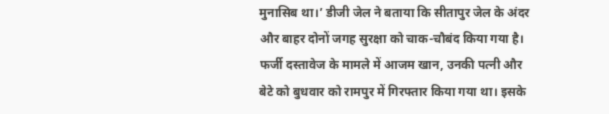मुनासिब था।’ डीजी जेल ने बताया कि सीतापुर जेल के अंदर और बाहर दोनों जगह सुरक्षा को चाक-चौबंद किया गया है। फर्जी दस्तावेज के मामले में आजम खान, उनकी पत्नी और बेटे को बुधवार को रामपुर में गिरफ्तार किया गया था। इसके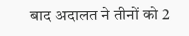बाद अदालत ने तीनों को 2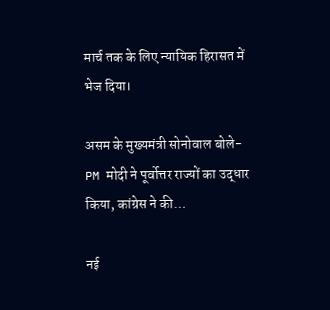मार्च तक के लिए न्यायिक हिरासत में भेज दिया।

असम के मुख्यमंत्री सोनोवाल बोले- PM मोदी ने पूर्वोत्तर राज्यों का उद्धार किया, कांग्रेस ने की…

नई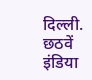दिल्ली. छठवें इंडिया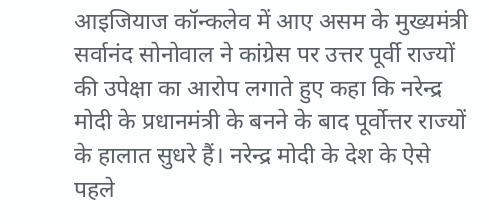आइजियाज कॉन्कलेव में आए असम के मुख्यमंत्री सर्वानंद सोनोवाल ने कांग्रेस पर उत्तर पूर्वी राज्यों की उपेक्षा का आरोप लगाते हुए कहा कि नरेन्द्र मोदी के प्रधानमंत्री के बनने के बाद पूर्वोत्तर राज्यों के हालात सुधरे हैं। नरेन्द्र मोदी के देश के ऐसे पहले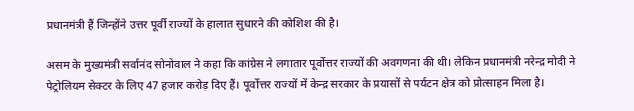प्रधानमंत्री हैं जिन्होंने उत्तर पूर्वी राज्यों के हालात सुधारने की कोशिश की है।

असम के मुख्यमंत्री सर्वानंद सोनोवाल ने कहा कि कांग्रेस ने लगातार पूर्वोत्तर राज्यों की अवगणना की थी। लेकिन प्रधानमंत्री नरेन्द्र मोदी ने पेट्रोलियम सेक्टर के लिए 47 हजार करोड़ दिए हैं। पूर्वोत्तर राज्यों में केन्द्र सरकार के प्रयासों से पर्यटन क्षेत्र को प्रोत्साहन मिला है।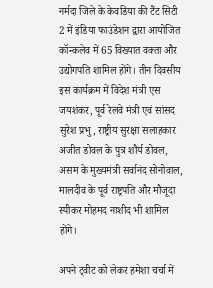नर्मदा जिले के केवडिया की टैंट सिटी 2 में इंडिया फाउंडेशन द्वारा आयोजित कॉन्कलेव में 65 विख्यात वक्ता और उद्योगपति शामिल होंगे। तीन दिवसीय इस कार्यक्रम में विदेश मंत्री एस जयशंकर, पूर्व रेलवे मंत्री एवं सांसद सुरेश प्रभु, राष्ट्रीय सुरक्षा सलाहकार अजीत डोवल के पुत्र शौर्य डोवल, असम के मुख्यमंत्री सर्वानंद सोनोवाल, मालदीव के पूर्व राष्ट्रपति और मौजूदा स्पीकर मोहमद नाशीद भी शामिल होंगे।

अपने ट्वीट को लेकर हमेशा चर्चा में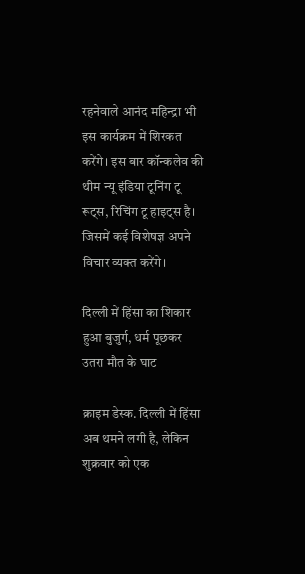रहनेवाले आनंद महिन्द्रा भी इस कार्यक्रम में शिरकत करेंगे। इस बार कॉन्कलेव की थीम न्यू इंडिया टूनिंग टू रूट्स, रिचिंग टू हाइट्स है। जिसमें कई विशेषज्ञ अपने विचार व्यक्त करेंगे।

दिल्ली में हिंसा का शिकार हुआ बुजुर्ग, धर्म पूछकर उतरा मौत के घाट

क्राइम डेस्क. दिल्ली में हिंसा अब थमने लगी है, लेकिन शुक्रवार को एक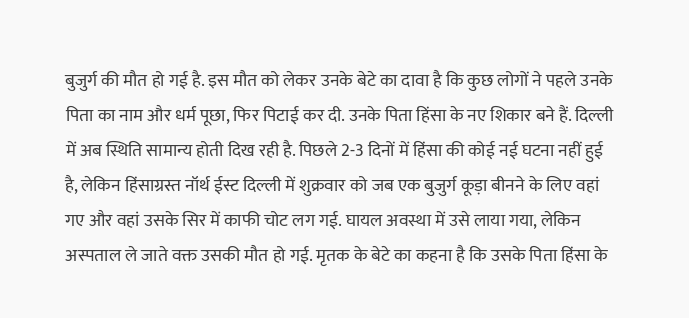बुजुर्ग की मौत हो गई है. इस मौत को लेकर उनके बेटे का दावा है कि कुछ लोगों ने पहले उनके पिता का नाम और धर्म पूछा, फिर पिटाई कर दी. उनके पिता हिंसा के नए शिकार बने हैं. दिल्ली में अब स्थिति सामान्य होती दिख रही है. पिछले 2-3 दिनों में हिंसा की कोई नई घटना नहीं हुई है, लेकिन हिंसाग्रस्त नॉर्थ ईस्ट दिल्ली में शुक्रवार को जब एक बुजुर्ग कूड़ा बीनने के लिए वहां गए और वहां उसके सिर में काफी चोट लग गई. घायल अवस्था में उसे लाया गया, लेकिन अस्पताल ले जाते वक्त उसकी मौत हो गई. मृतक के बेटे का कहना है कि उसके पिता हिंसा के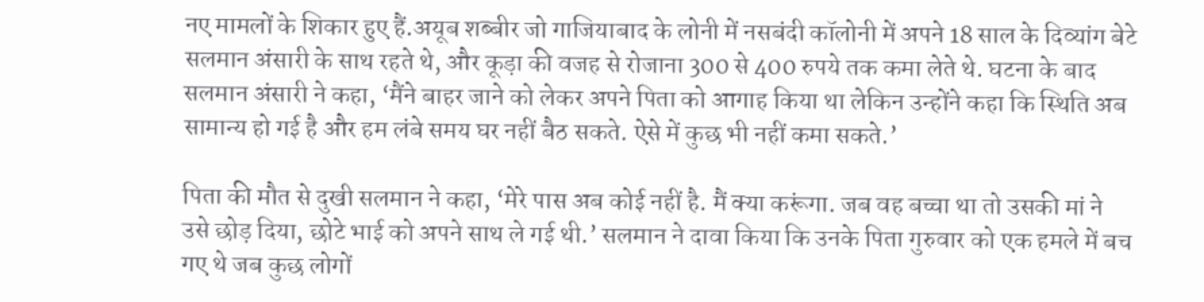नए मामलों के शिकार हुए हैं.अयूब शब्बीर जो गाजियाबाद के लोनी में नसबंदी कॉलोनी में अपने 18 साल के दिव्यांग बेटे सलमान अंसारी के साथ रहते थे, और कूड़ा की वजह से रोजाना 300 से 400 रुपये तक कमा लेते थे. घटना के बाद सलमान अंसारी ने कहा, ‘मैंने बाहर जाने को लेकर अपने पिता को आगाह किया था लेकिन उन्होंने कहा कि स्थिति अब सामान्य हो गई है और हम लंबे समय घर नहीं बैठ सकते. ऐसे में कुछ भी नहीं कमा सकते.’

पिता की मौत से दुखी सलमान ने कहा, ‘मेरे पास अब कोई नहीं है. मैं क्या करूंगा. जब वह बच्चा था तो उसकी मां ने उसे छोड़ दिया, छोटे भाई को अपने साथ ले गई थी.’ सलमान ने दावा किया कि उनके पिता गुरुवार को एक हमले में बच गए थे जब कुछ लोगों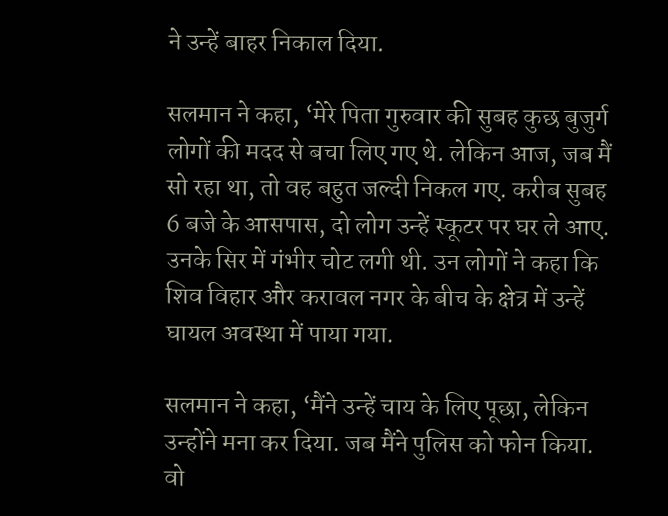ने उन्हें बाहर निकाल दिया.

सलमान ने कहा, ‘मेरे पिता गुरुवार की सुबह कुछ बुजुर्ग लोगों की मदद से बचा लिए गए थे. लेकिन आज, जब मैं सो रहा था, तो वह बहुत जल्दी निकल गए. करीब सुबह 6 बजे के आसपास, दो लोग उन्हें स्कूटर पर घर ले आए. उनके सिर में गंभीर चोट लगी थी. उन लोगों ने कहा कि शिव विहार और करावल नगर के बीच के क्षेत्र में उन्हें घायल अवस्था में पाया गया.

सलमान ने कहा, ‘मैंने उन्हें चाय के लिए पूछा, लेकिन उन्होंने मना कर दिया. जब मैंने पुलिस को फोन किया. वो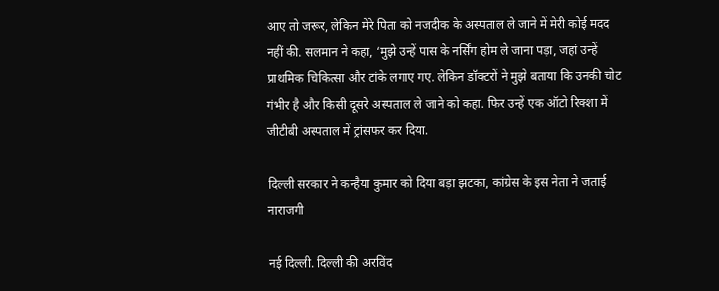आए तो जरूर, लेकिन मेरे पिता को नजदीक के अस्पताल ले जाने में मेरी कोई मदद नहीं की. सलमान ने कहा, ‘मुझे उन्हें पास के नर्सिंग होम ले जाना पड़ा, जहां उन्हें प्राथमिक चिकित्सा और टांके लगाए गए. लेकिन डॉक्टरों ने मुझे बताया कि उनकी चोट गंभीर है और किसी दूसरे अस्पताल ले जाने को कहा. फिर उन्हें एक ऑटो रिक्शा में जीटीबी अस्पताल में ट्रांसफर कर दिया.

दिल्ली सरकार ने कन्हैया कुमार को दिया बड़ा झटका, कांग्रेस के इस नेता ने जताई नाराजगी

नई दिल्ली. दिल्ली की अरविंद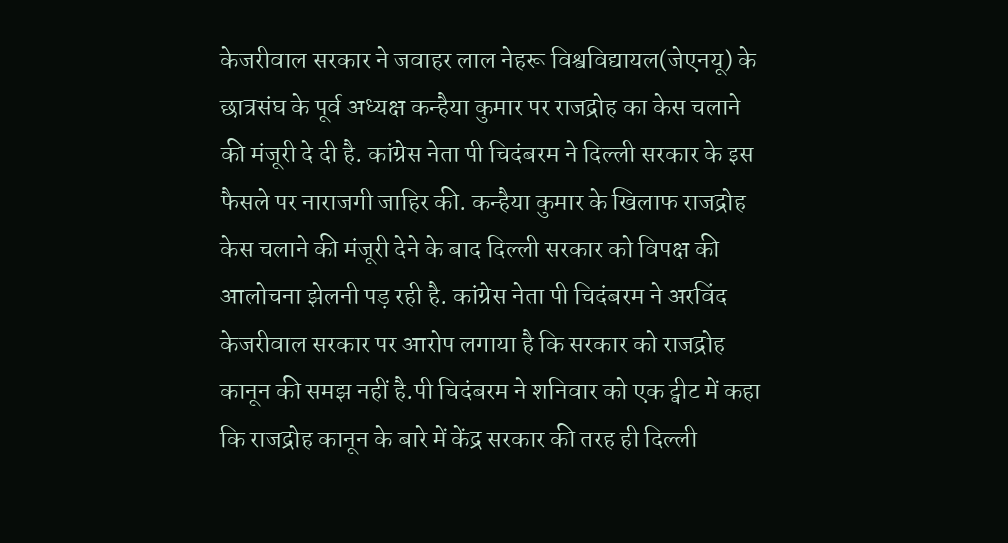केजरीवाल सरकार ने जवाहर लाल नेहरू विश्वविद्यायल(जेएनयू) के छात्रसंघ के पूर्व अध्यक्ष कन्हैया कुमार पर राजद्रोह का केस चलाने की मंजूरी दे दी है. कांग्रेस नेता पी चिदंबरम ने दिल्ली सरकार के इस फैसले पर नाराजगी जाहिर की. कन्हैया कुमार के खिलाफ राजद्रोह केस चलाने की मंजूरी देने के बाद दिल्ली सरकार को विपक्ष की आलोचना झेलनी पड़ रही है. कांग्रेस नेता पी चिदंबरम ने अरविंद केजरीवाल सरकार पर आरोप लगाया है कि सरकार को राजद्रोह कानून की समझ नहीं है.पी चिदंबरम ने शनिवार को एक ट्वीट में कहा कि राजद्रोह कानून के बारे में केंद्र सरकार की तरह ही दिल्ली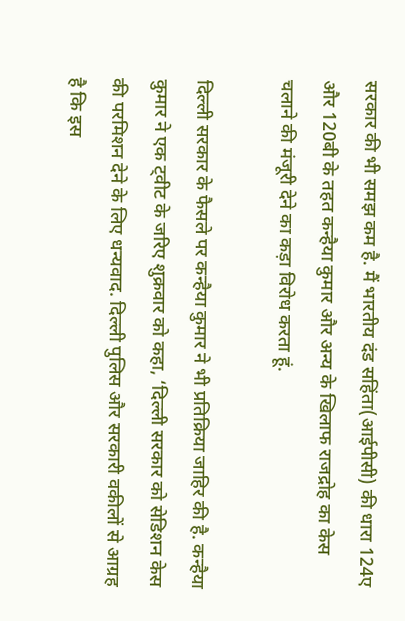सरकार की भी समझ कम है. मैं भारतीय दंड सहिंता(आईपीसी) की धारा 124ए और 120बी के तहत कन्हैया कुमार और अन्य के खिलाफ राजद्रोह का केस चलाने की मंजूरी देने का कड़ा विरोध करता हूं.

दिल्ली सरकार के फैसले पर कन्हैया कुमार ने भी प्रतिक्रिया जाहिर की है. कन्हैया कुमार ने एक ट्वीट के जरिए शुक्रवार को कहा, ‘दिल्ली सरकार को सेडिशन केस की परमिशन देने के लिए धन्यवाद. दिल्ली पुलिस और सरकारी वकीलों से आग्रह है कि इस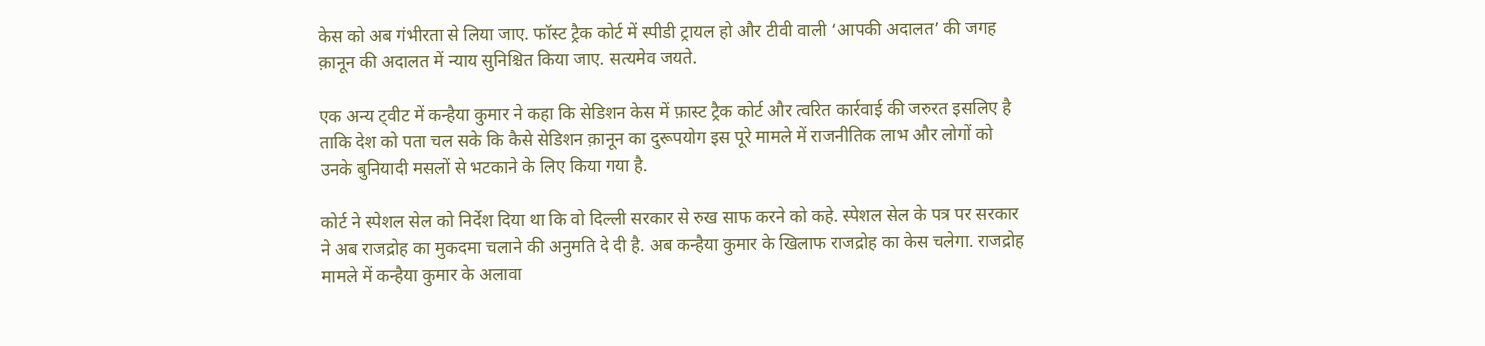केस को अब गंभीरता से लिया जाए. फॉस्ट ट्रैक कोर्ट में स्पीडी ट्रायल हो और टीवी वाली ‘आपकी अदालत’ की जगह क़ानून की अदालत में न्याय सुनिश्चित किया जाए. सत्यमेव जयते.

एक अन्य ट्वीट में कन्हैया कुमार ने कहा कि सेडिशन केस में फ़ास्ट ट्रैक कोर्ट और त्वरित कार्रवाई की जरुरत इसलिए है ताकि देश को पता चल सके कि कैसे सेडिशन क़ानून का दुरूपयोग इस पूरे मामले में राजनीतिक लाभ और लोगों को उनके बुनियादी मसलों से भटकाने के लिए किया गया है.

कोर्ट ने स्पेशल सेल को निर्देश दिया था कि वो दिल्ली सरकार से रुख साफ करने को कहे. स्पेशल सेल के पत्र पर सरकार ने अब राजद्रोह का मुकदमा चलाने की अनुमति दे दी है. अब कन्हैया कुमार के खिलाफ राजद्रोह का केस चलेगा. राजद्रोह मामले में कन्हैया कुमार के अलावा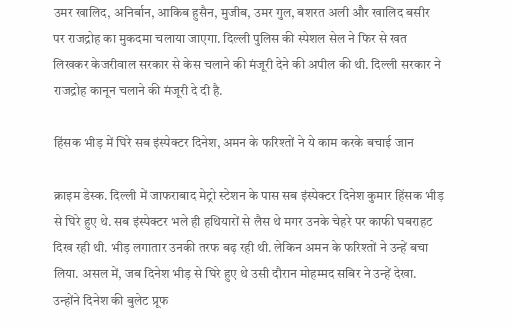उमर खालिद, अनिर्बान, आकिब हुसैन, मुजीब, उमर गुल, बशरत अली और खालिद बसीर पर राजद्रोह का मुकदमा चलाया जाएगा. दिल्ली पुलिस की स्पेशल सेल ने फिर से खत लिखकर केजरीवाल सरकार से केस चलाने की मंजूरी देने की अपील की थी. दिल्ली सरकार ने राजद्रोह कानून चलाने की मंजूरी दे दी है.

हिंसक भीड़ में घिरे सब इंस्पेक्टर दिनेश, अमन के फरिश्तों ने ये काम करके बचाई जान

क्राइम डेस्क. दिल्ली में जाफराबाद मेट्रो स्टेशन के पास सब इंस्पेक्टर दिनेश कुमार हिंसक भीड़ से घिरे हुए थे. सब इंस्पेक्टर भले ही हथियारों से लैस थे मगर उनके चेहरे पर काफी घबराहट दिख रही थी. भीड़ लगातार उनकी तरफ बढ़ रही थी. लेकिन अमन के फरिश्तों ने उन्हें बचा लिया. असल में, जब दिनेश भीड़ से घिरे हुए थे उसी दौरान मोहम्मद सबिर ने उन्हें देखा. उन्होंने दिनेश की बुलेट प्रूफ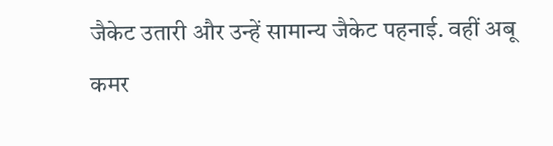जैकेट उतारी और उन्हें सामान्य जैकेट पहनाई. वहीं अबू कमर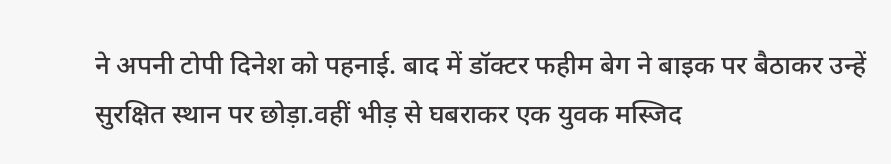ने अपनी टोपी दिनेश को पहनाई. बाद में डॉक्टर फहीम बेग ने बाइक पर बैठाकर उन्हें सुरक्षित स्थान पर छोड़ा.वहीं भीड़ से घबराकर एक युवक मस्जिद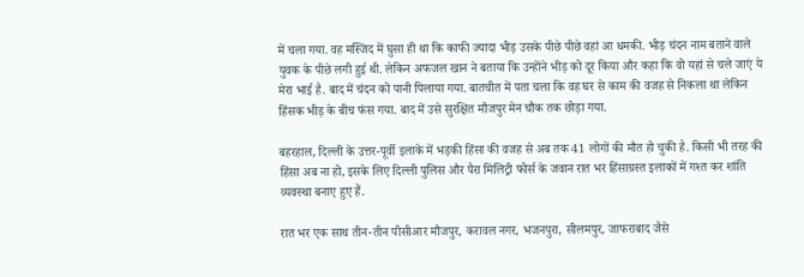में चला गया. वह मस्जिद में घुसा ही था कि काफी ज्यादा भीड़ उसके पीछे पीछे वहां आ धमकी. भीड़ चंदन नाम बताने वाले युवक के पीछे लगी हुई थी. लेकिन अफजल खान ने बताया कि उन्होंने भीड़ को दूर किया और कहा कि वो यहां से चले जाएं ये मेरा भाई है. बाद में चंदन को पानी पिलाया गया. बातचीत में पता चला कि वह घर से काम की वजह से निकला था लेकिन हिंसक भीड़ के बीच फंस गया. बाद में उसे सुरक्षित मौजपुर मेन चौक तक छोड़ा गया.

बहरहाल, दिल्ली के उत्तर-पूर्वी इलाके में भड़की हिंसा की वजह से अब तक 41 लोगों की मौत हो चुकी है. किसी भी तरह की हिंसा अब ना हो, इसके लिए दिल्ली पुलिस और पैरा मिलिट्री फोर्स के जवान रात भर हिंसाग्रस्त इलाकों में गश्त कर शांति व्यवस्था बनाए हुए हैं.

रात भर एक साथ तीन-तीन पीसीआर मौजपुर, करावल नगर, भजनपुरा, सीलमपुर, जाफराबाद जैसे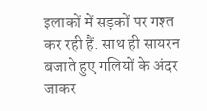इलाकों में सड़कों पर गश्त कर रही हैं. साथ ही सायरन बजाते हुए गलियों के अंदर जाकर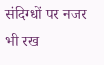संदिग्धों पर नजर भी रख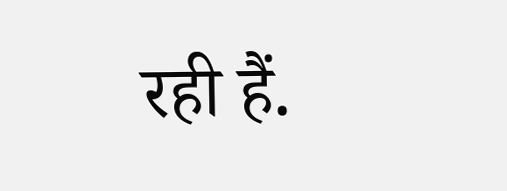रही हैं.